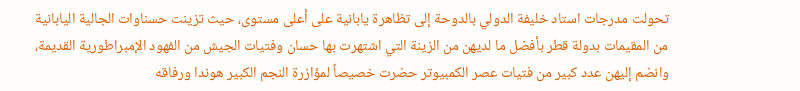تحولت مدرجات استاد خليفة الدولي بالدوحة إلى تظاهرة يابانية على أعلى مستوى، حيث تزينت حسناوات الجالية اليابانية من المقيمات بدولة قطر بأفضل ما لديهن من الزينة التي اشتهرت بها حسان وفتيات الجيش من الفهود الإمبراطورية القديمة، وانضم إليهن عدد كبير من فتيات عصر الكمبيوتر حضرت خصيصاً لمؤازرة النجم الكبير هوندا ورفاقه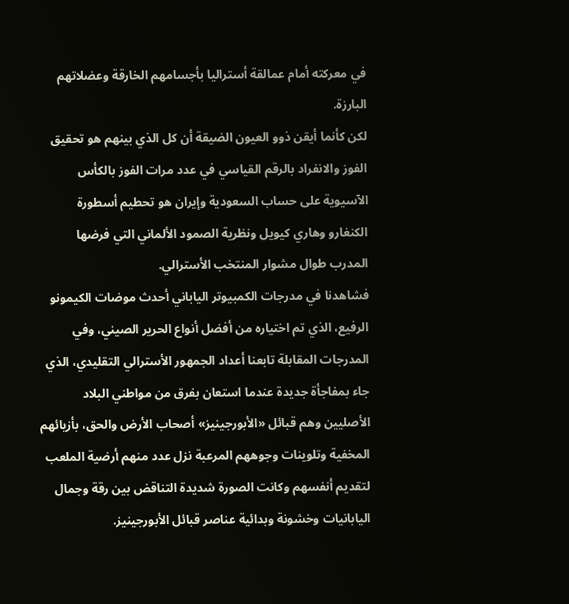في معركته أمام عمالقة أستراليا بأجسامهم الخارقة وعضلاتهم البارزة.
لكن كأنما أيقن ذوو العيون الضيقة أن كل الذي بينهم هو تحقيق الفوز والانفراد بالرقم القياسي في عدد مرات الفوز بالكأس الآسيوية على حساب السعودية وإيران هو تحطيم أسطورة الكنغارو وهاري كيويل ونظرية الصمود الألماني التي فرضها المدرب طوال مشوار المنتخب الأسترالي.
فشاهدنا في مدرجات الكمبيوتر الياباني أحدث موضات الكيمونو الرفيع، الذي تم اختياره من أفضل أنواع الحرير الصيني، وفي المدرجات المقابلة تابعنا أعداد الجمهور الأسترالي التقليدي، الذي جاء بمفاجأة جديدة عندما استعان بفرق من مواطني البلاد الأصليين وهم قبائل «الأبورجينيز» أصحاب الأرض والحق، بأزيائهم المخفية وتلوينات وجوههم المرعبة نزل عدد منهم أرضية الملعب لتقديم أنفسهم وكانت الصورة شديدة التناقض بين رقة وجمال اليابانيات وخشونة وبدائية عناصر قبائل الأبورجينيز.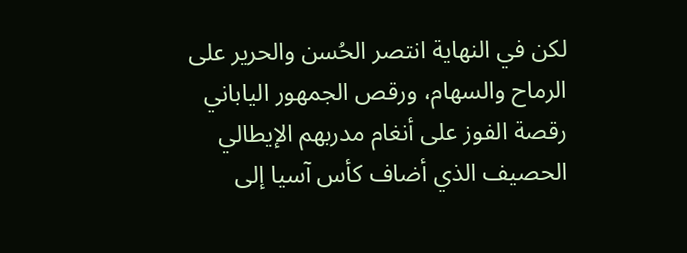لكن في النهاية انتصر الحُسن والحرير على الرماح والسهام، ورقص الجمهور الياباني رقصة الفوز على أنغام مدربهم الإيطالي الحصيف الذي أضاف كأس آسيا إلى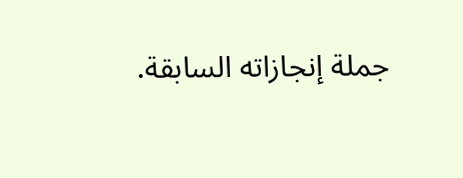جملة إنجازاته السابقة.